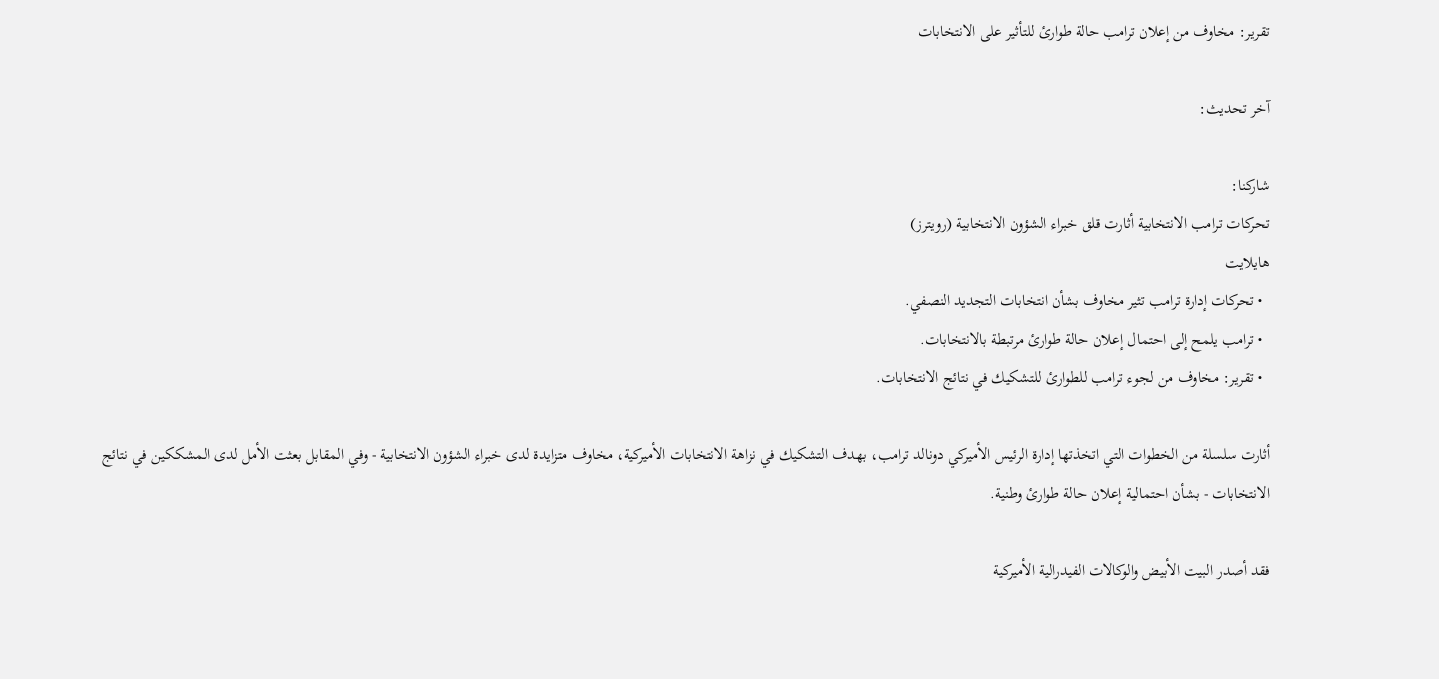تقرير: مخاوف من إعلان ترامب حالة طوارئ للتأثير على الانتخابات

آخر تحديث:

شاركنا:
تحركات ترامب الانتخابية أثارت قلق خبراء الشؤون الانتخابية (رويترز)
هايلايت
  • تحركات إدارة ترامب تثير مخاوف بشأن انتخابات التجديد النصفي.
  • ترامب يلمح إلى احتمال إعلان حالة طوارئ مرتبطة بالانتخابات.
  • تقرير: مخاوف من لجوء ترامب للطوارئ للتشكيك في نتائج الانتخابات.

أثارت سلسلة من الخطوات التي اتخذتها إدارة الرئيس الأميركي دونالد ترامب، بهدف التشكيك في نزاهة الانتخابات الأميركية، مخاوف متزايدة لدى خبراء الشؤون الانتخابية - وفي المقابل بعثت الأمل لدى المشككين في نتائج الانتخابات - بشأن احتمالية إعلان حالة طوارئ وطنية.

فقد أصدر البيت الأبيض والوكالات الفيدرالية الأميركية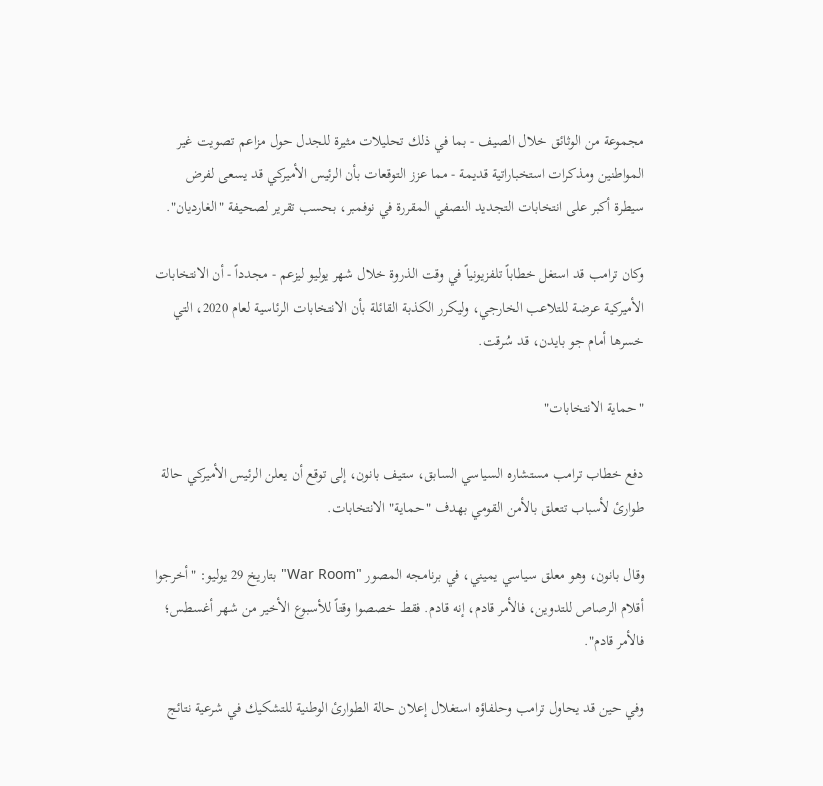مجموعة من الوثائق خلال الصيف - بما في ذلك تحليلات مثيرة للجدل حول مزاعم تصويت غير المواطنين ومذكرات استخباراتية قديمة - مما عزز التوقعات بأن الرئيس الأميركي قد يسعى لفرض سيطرة أكبر على انتخابات التجديد النصفي المقررة في نوفمبر، بحسب تقرير لصحيفة "الغارديان".

وكان ترامب قد استغل خطاباً تلفزيونياً في وقت الذروة خلال شهر يوليو ليزعم - مجدداً - أن الانتخابات الأميركية عرضة للتلاعب الخارجي، وليكرر الكذبة القائلة بأن الانتخابات الرئاسية لعام 2020، التي خسرها أمام جو بايدن، قد سُرقت.

"حماية الانتخابات"

دفع خطاب ترامب مستشاره السياسي السابق، ستيف بانون، إلى توقع أن يعلن الرئيس الأميركي حالة طوارئ لأسباب تتعلق بالأمن القومي بهدف "حماية" الانتخابات.

وقال بانون، وهو معلق سياسي يميني، في برنامجه المصور "War Room" بتاريخ 29 يوليو: "أخرجوا أقلام الرصاص للتدوين، فالأمر قادم، إنه قادم. فقط خصصوا وقتاً للأسبوع الأخير من شهر أغسطس؛ فالأمر قادم".

وفي حين قد يحاول ترامب وحلفاؤه استغلال إعلان حالة الطوارئ الوطنية للتشكيك في شرعية نتائج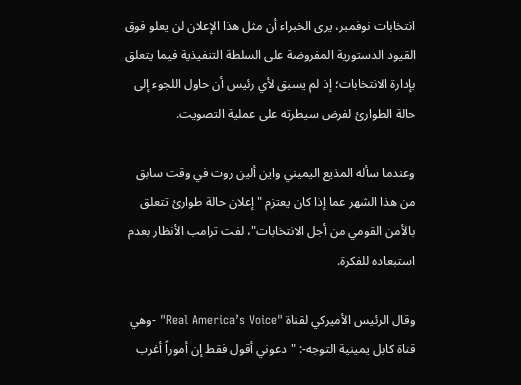انتخابات نوفمبر، يرى الخبراء أن مثل هذا الإعلان لن يعلو فوق القيود الدستورية المفروضة على السلطة التنفيذية فيما يتعلق بإدارة الانتخابات؛ إذ لم يسبق لأي رئيس أن حاول اللجوء إلى حالة الطوارئ لفرض سيطرته على عملية التصويت.

وعندما سأله المذيع اليميني واين ألين روت في وقت سابق من هذا الشهر عما إذا كان يعتزم "إعلان حالة طوارئ تتعلق بالأمن القومي من أجل الانتخابات"، لفت ترامب الأنظار بعدم استبعاده للفكرة.

وقال الرئيس الأميركي لقناة "Real America’s Voice" -وهي قناة كابل يمينية التوجه-: "دعوني أقول فقط إن أموراً أغرب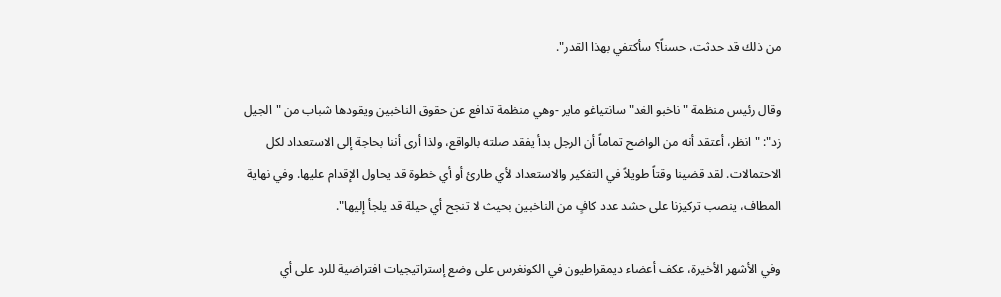من ذلك قد حدثت، حسناً؟ سأكتفي بهذا القدر".

وقال رئيس منظمة "ناخبو الغد" سانتياغو ماير -وهي منظمة تدافع عن حقوق الناخبين ويقودها شباب من "الجيل زد": "انظر، أعتقد أنه من الواضح تماماً أن الرجل بدأ يفقد صلته بالواقع، ولذا أرى أننا بحاجة إلى الاستعداد لكل الاحتمالات. لقد قضينا وقتاً طويلاً في التفكير والاستعداد لأي طارئ أو أي خطوة قد يحاول الإقدام عليها. وفي نهاية المطاف، ينصب تركيزنا على حشد عدد كافٍ من الناخبين بحيث لا تنجح أي حيلة قد يلجأ إليها".

وفي الأشهر الأخيرة، عكف أعضاء ديمقراطيون في الكونغرس على وضع إستراتيجيات افتراضية للرد على أي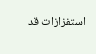استفزازات قد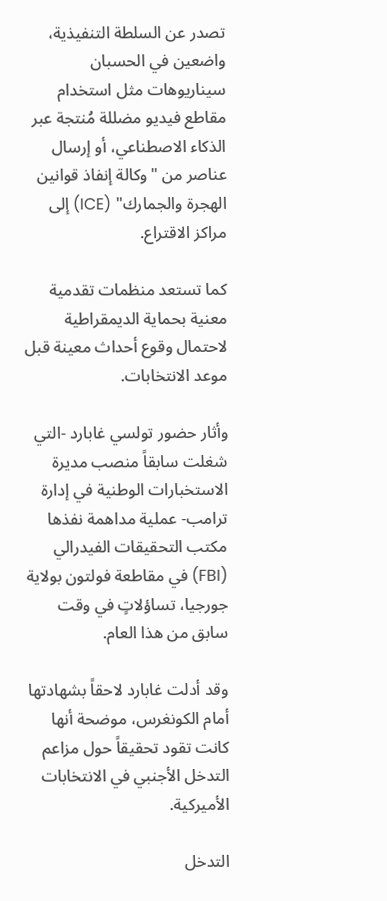تصدر عن السلطة التنفيذية، واضعين في الحسبان سيناريوهات مثل استخدام مقاطع فيديو مضللة مُنتجة عبر الذكاء الاصطناعي، أو إرسال عناصر من "وكالة إنفاذ قوانين الهجرة والجمارك" (ICE) إلى مراكز الاقتراع.

كما تستعد منظمات تقدمية معنية بحماية الديمقراطية لاحتمال وقوع أحداث معينة قبل موعد الانتخابات.

وأثار حضور تولسي غابارد -التي شغلت سابقاً منصب مديرة الاستخبارات الوطنية في إدارة ترامب- عملية مداهمة نفذها مكتب التحقيقات الفيدرالي (FBI) في مقاطعة فولتون بولاية جورجيا، تساؤلاتٍ في وقت سابق من هذا العام.

وقد أدلت غابارد لاحقاً بشهادتها أمام الكونغرس، موضحة أنها كانت تقود تحقيقاً حول مزاعم التدخل الأجنبي في الانتخابات الأميركية.

التدخل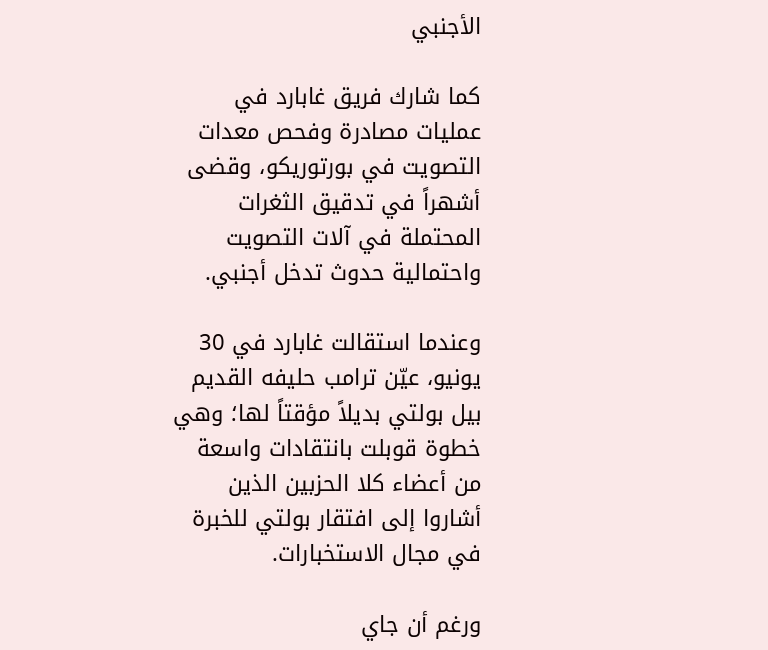الأجنبي

كما شارك فريق غابارد في عمليات مصادرة وفحص معدات التصويت في بورتوريكو، وقضى أشهراً في تدقيق الثغرات المحتملة في آلات التصويت واحتمالية حدوث تدخل أجنبي.

وعندما استقالت غابارد في 30 يونيو، عيّن ترامب حليفه القديم بيل بولتي بديلاً مؤقتاً لها؛ وهي خطوة قوبلت بانتقادات واسعة من أعضاء كلا الحزبين الذين أشاروا إلى افتقار بولتي للخبرة في مجال الاستخبارات.

ورغم أن جاي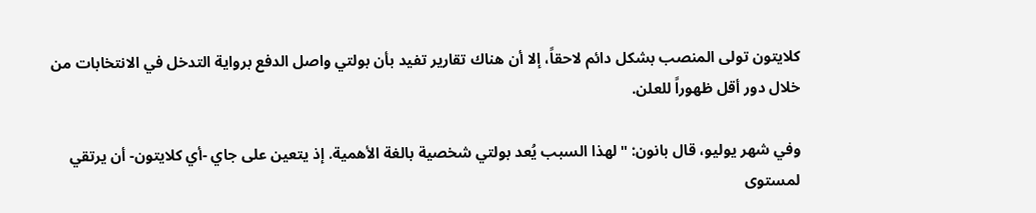كلايتون تولى المنصب بشكل دائم لاحقاً، إلا أن هناك تقارير تفيد بأن بولتي واصل الدفع برواية التدخل في الانتخابات من خلال دور أقل ظهوراً للعلن.

وفي شهر يوليو، قال بانون: "لهذا السبب يُعد بولتي شخصية بالغة الأهمية. إذ يتعين على جاي -أي كلايتون- أن يرتقي لمستوى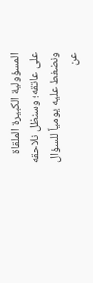المسؤولية الكبيرة الملقاة على عاتقه؛ وسنظل نلاحقه ونضغط عليه يومياً للسؤال عن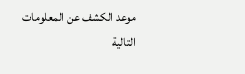موعد الكشف عن المعلومات التالية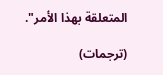المتعلقة بهذا الأمر".

(ترجمات)